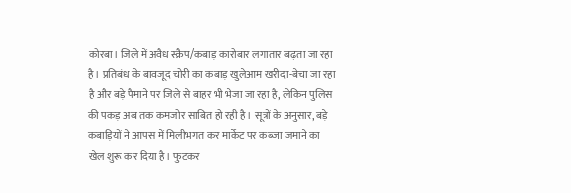कोरबा। जिले में अवैध स्क्रैप/कबाड़ कारोबार लगातार बढ़ता जा रहा है। प्रतिबंध के बावजूद चोरी का कबाड़ खुलेआम खरीदा-बेचा जा रहा है और बड़े पैमाने पर जिले से बाहर भी भेजा जा रहा है, लेकिन पुलिस की पकड़ अब तक कमजोर साबित हो रही है। सूत्रों के अनुसार, बड़े कबाड़ियों ने आपस में मिलीभगत कर मार्केट पर कब्जा जमाने का खेल शुरू कर दिया है। फुटकर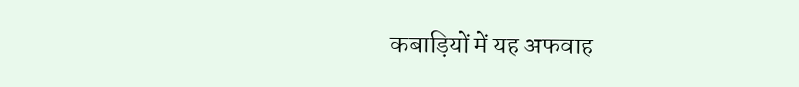कबाड़ियों में यह अफवाह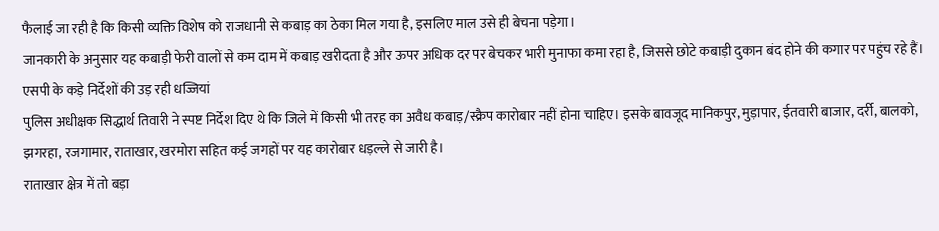फैलाई जा रही है कि किसी व्यक्ति विशेष को राजधानी से कबाड़ का ठेका मिल गया है, इसलिए माल उसे ही बेचना पड़ेगा।
जानकारी के अनुसार यह कबाड़ी फेरी वालों से कम दाम में कबाड़ खरीदता है और ऊपर अधिक दर पर बेचकर भारी मुनाफा कमा रहा है, जिससे छोटे कबाड़ी दुकान बंद होने की कगार पर पहुंच रहे हैं।
एसपी के कड़े निर्देशों की उड़ रही धज्जियां
पुलिस अधीक्षक सिद्धार्थ तिवारी ने स्पष्ट निर्देश दिए थे कि जिले में किसी भी तरह का अवैध कबाड़/स्क्रैप कारोबार नहीं होना चाहिए। इसके बावजूद मानिकपुर, मुड़ापार, ईतवारी बाजार, दर्री, बालको, झगरहा, रजगामार, राताखार, खरमोरा सहित कई जगहों पर यह कारोबार धड़ल्ले से जारी है।
राताखार क्षेत्र में तो बड़ा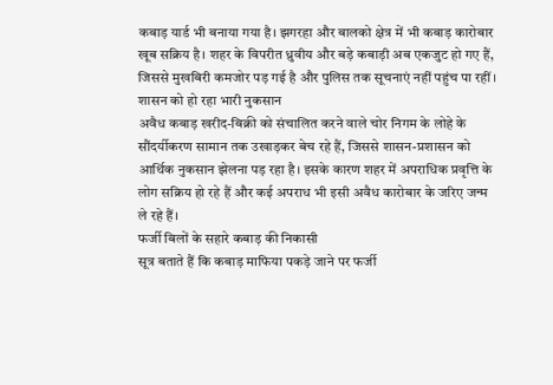कबाड़ यार्ड भी बनाया गया है। झगरहा और बालको क्षेत्र में भी कबाड़ कारोबार खूब सक्रिय है। शहर के विपरीत ध्रुवीय और बड़े कबाड़ी अब एकजुट हो गए हैं, जिससे मुखबिरी कमजोर पड़ गई है और पुलिस तक सूचनाएं नहीं पहुंच पा रहीं।
शासन को हो रहा भारी नुकसान
अवैध कबाड़ खरीद-बिक्री को संचालित करने वाले चोर निगम के लोहे के सौंदर्यीकरण सामान तक उखाड़कर बेच रहे हैं, जिससे शासन-प्रशासन को आर्थिक नुकसान झेलना पड़ रहा है। इसके कारण शहर में अपराधिक प्रवृत्ति के लोग सक्रिय हो रहे हैं और कई अपराध भी इसी अवैध कारोबार के जरिए जन्म ले रहे हैं।
फर्जी बिलों के सहारे कबाड़ की निकासी
सूत्र बताते हैं कि कबाड़ माफिया पकड़े जाने पर फर्जी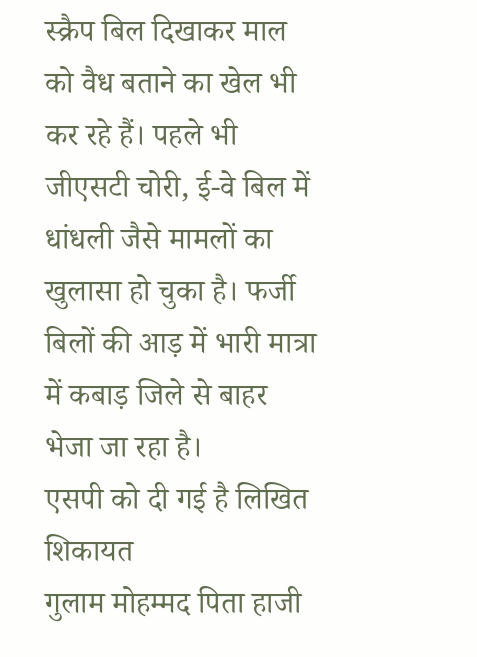स्क्रैप बिल दिखाकर माल को वैध बताने का खेल भी कर रहे हैं। पहले भी जीएसटी चोरी, ई-वे बिल में धांधली जैसे मामलों का खुलासा हो चुका है। फर्जी बिलों की आड़ में भारी मात्रा में कबाड़ जिले से बाहर भेजा जा रहा है।
एसपी को दी गई है लिखित शिकायत
गुलाम मोहम्मद पिता हाजी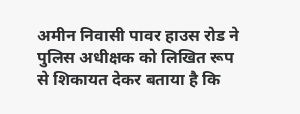अमीन निवासी पावर हाउस रोड ने पुलिस अधीक्षक को लिखित रूप से शिकायत देकर बताया है कि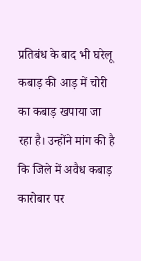प्रतिबंध के बाद भी घरेलू कबाड़ की आड़ में चोरी का कबाड़ खपाया जा रहा है। उन्होंने मांग की है कि जिले में अवैध कबाड़ कारोबार पर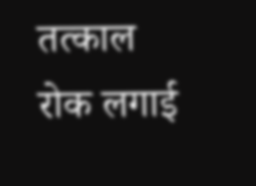तत्काल रोक लगाई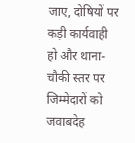जाए, दोषियों पर कड़ी कार्यवाही हो और थाना-चौकी स्तर पर जिम्मेदारों को जवाबदेह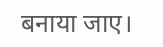बनाया जाए।